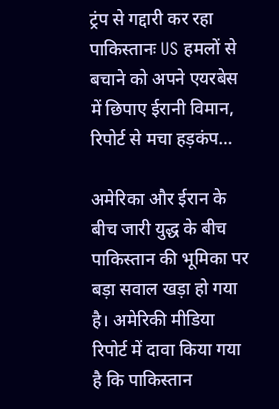ट्रंप से गद्दारी कर रहा पाकिस्तानः US हमलों से बचाने को अपने एयरबेस में छिपाए ईरानी विमान, रिपोर्ट से मचा हड़कंप…

अमेरिका और ईरान के बीच जारी युद्ध के बीच पाकिस्तान की भूमिका पर बड़ा सवाल खड़ा हो गया है। अमेरिकी मीडिया रिपोर्ट में दावा किया गया है कि पाकिस्तान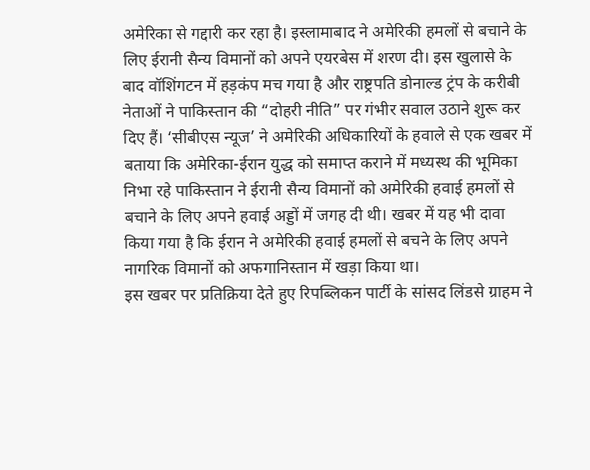अमेरिका से गद्दारी कर रहा है। इस्लामाबाद ने अमेरिकी हमलों से बचाने के लिए ईरानी सैन्य विमानों को अपने एयरबेस में शरण दी। इस खुलासे के बाद वॉशिंगटन में हड़कंप मच गया है और राष्ट्रपति डोनाल्ड ट्रंप के करीबी नेताओं ने पाकिस्तान की “दोहरी नीति” पर गंभीर सवाल उठाने शुरू कर दिए हैं। ‘सीबीएस न्यूज’ ने अमेरिकी अधिकारियों के हवाले से एक खबर में बताया कि अमेरिका-ईरान युद्ध को समाप्त कराने में मध्यस्थ की भूमिका निभा रहे पाकिस्तान ने ईरानी सैन्य विमानों को अमेरिकी हवाई हमलों से बचाने के लिए अपने हवाई अड्डों में जगह दी थी। खबर में यह भी दावा किया गया है कि ईरान ने अमेरिकी हवाई हमलों से बचने के लिए अपने नागरिक विमानों को अफगानिस्तान में खड़ा किया था।
इस खबर पर प्रतिक्रिया देते हुए रिपब्लिकन पार्टी के सांसद लिंडसे ग्राहम ने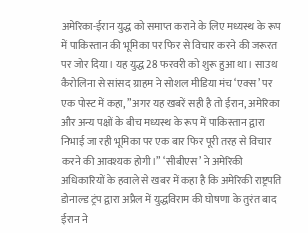अमेरिका-ईरान युद्ध को समाप्त कराने के लिए मध्यस्थ के रूप में पाकिस्तान की भूमिका पर फिर से विचार करने की जरूरत पर जोर दिया। यह युद्ध 28 फरवरी को शुरू हुआ था। साउथ कैरोलिना से सांसद ग्राहम ने सोशल मीडिया मंच ‘एक्स’ पर एक पोस्ट में कहा, ”अगर यह खबरें सही है तो ईरान, अमेरिका और अन्य पक्षों के बीच मध्यस्थ के रूप में पाकिस्तान द्वारा निभाई जा रही भूमिका पर एक बार फिर पूरी तरह से विचार करने की आवश्यक होगी।” ‘सीबीएस’ ने अमेरिकी अधिकारियों के हवाले से खबर में कहा है कि अमेरिकी राष्ट्रपति डोनाल्ड ट्रंप द्वारा अप्रैल में युद्धविराम की घोषणा के तुरंत बाद ईरान ने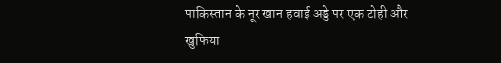पाकिस्तान के नूर खान हवाई अड्डे पर एक टोही और खुफिया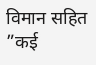विमान सहित ”कई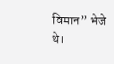विमान” भेजे थे।